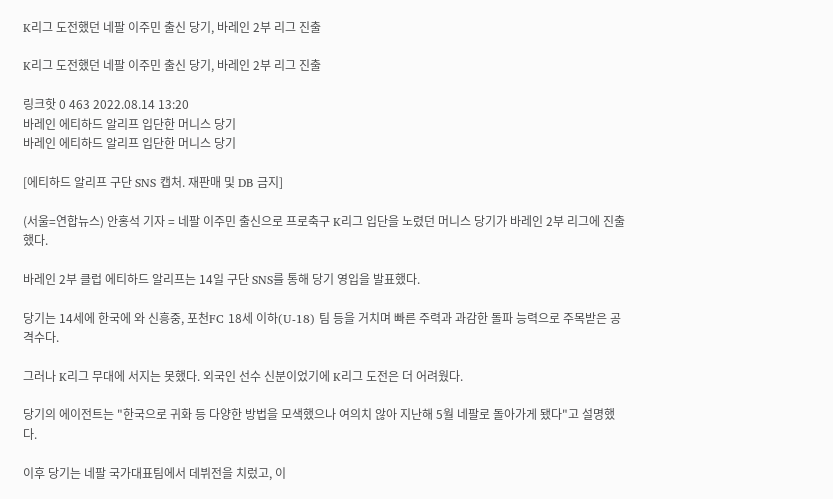K리그 도전했던 네팔 이주민 출신 당기, 바레인 2부 리그 진출

K리그 도전했던 네팔 이주민 출신 당기, 바레인 2부 리그 진출

링크핫 0 463 2022.08.14 13:20
바레인 에티하드 알리프 입단한 머니스 당기
바레인 에티하드 알리프 입단한 머니스 당기

[에티하드 알리프 구단 SNS 캡처. 재판매 및 DB 금지]

(서울=연합뉴스) 안홍석 기자 = 네팔 이주민 출신으로 프로축구 K리그 입단을 노렸던 머니스 당기가 바레인 2부 리그에 진출했다.

바레인 2부 클럽 에티하드 알리프는 14일 구단 SNS를 통해 당기 영입을 발표했다.

당기는 14세에 한국에 와 신흥중, 포천FC 18세 이하(U-18) 팀 등을 거치며 빠른 주력과 과감한 돌파 능력으로 주목받은 공격수다.

그러나 K리그 무대에 서지는 못했다. 외국인 선수 신분이었기에 K리그 도전은 더 어려웠다.

당기의 에이전트는 "한국으로 귀화 등 다양한 방법을 모색했으나 여의치 않아 지난해 5월 네팔로 돌아가게 됐다"고 설명했다.

이후 당기는 네팔 국가대표팀에서 데뷔전을 치렀고, 이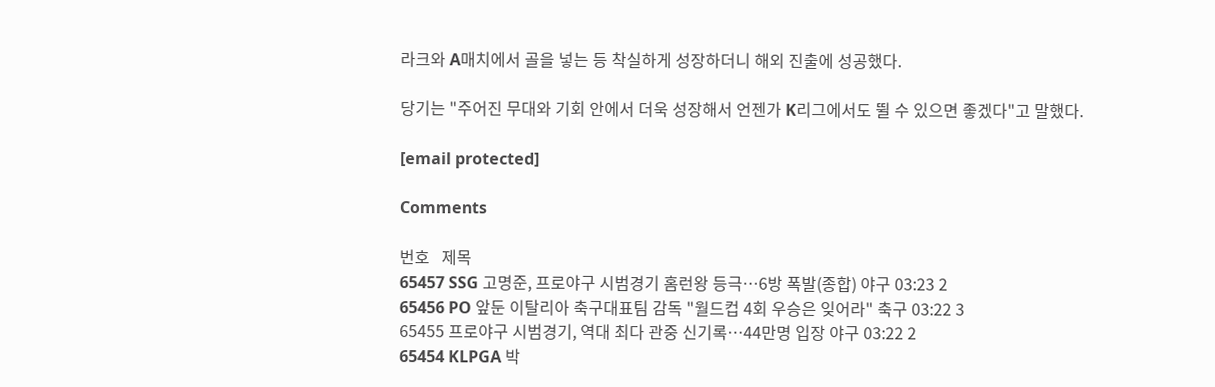라크와 A매치에서 골을 넣는 등 착실하게 성장하더니 해외 진출에 성공했다.

당기는 "주어진 무대와 기회 안에서 더욱 성장해서 언젠가 K리그에서도 뛸 수 있으면 좋겠다"고 말했다.

[email protected]

Comments

번호   제목
65457 SSG 고명준, 프로야구 시범경기 홈런왕 등극…6방 폭발(종합) 야구 03:23 2
65456 PO 앞둔 이탈리아 축구대표팀 감독 "월드컵 4회 우승은 잊어라" 축구 03:22 3
65455 프로야구 시범경기, 역대 최다 관중 신기록…44만명 입장 야구 03:22 2
65454 KLPGA 박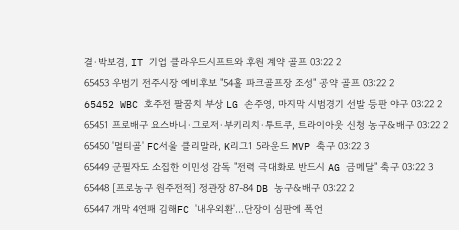결·박보겸, IT 기업 클라우드시프트와 후원 계약 골프 03:22 2
65453 우범기 전주시장 예비후보 "54홀 파크골프장 조성" 공약 골프 03:22 2
65452 WBC 호주전 팔꿈치 부상 LG 손주영, 마지막 시범경기 선발 등판 야구 03:22 2
65451 프로배구 요스바니·그로저·부키리치·투트쿠, 트라이아웃 신청 농구&배구 03:22 2
65450 '멀티골' FC서울 클리말라, K리그1 5라운드 MVP 축구 03:22 3
65449 군필자도 소집한 이민성 감독 "전력 극대화로 반드시 AG 금메달" 축구 03:22 3
65448 [프로농구 원주전적] 정관장 87-84 DB 농구&배구 03:22 2
65447 개막 4연패 김해FC '내우외환'…단장이 심판에 폭언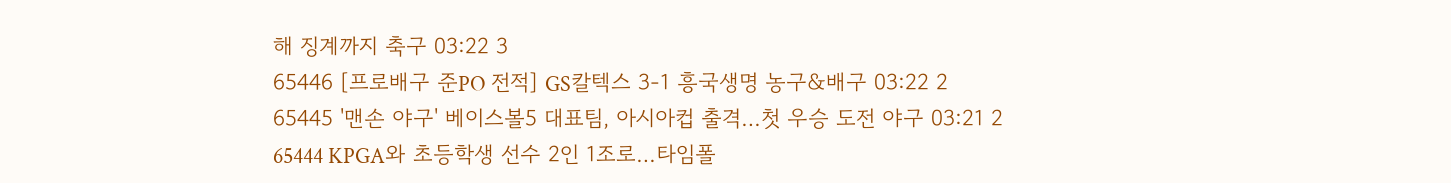해 징계까지 축구 03:22 3
65446 [프로배구 준PO 전적] GS칼텍스 3-1 흥국생명 농구&배구 03:22 2
65445 '맨손 야구' 베이스볼5 대표팀, 아시아컵 출격…첫 우승 도전 야구 03:21 2
65444 KPGA와 초등학생 선수 2인 1조로…타임폴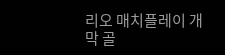리오 매치플레이 개막 골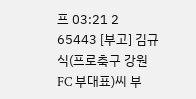프 03:21 2
65443 [부고] 김규식(프로축구 강원FC 부대표)씨 부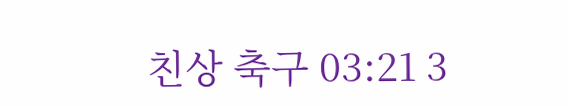친상 축구 03:21 3